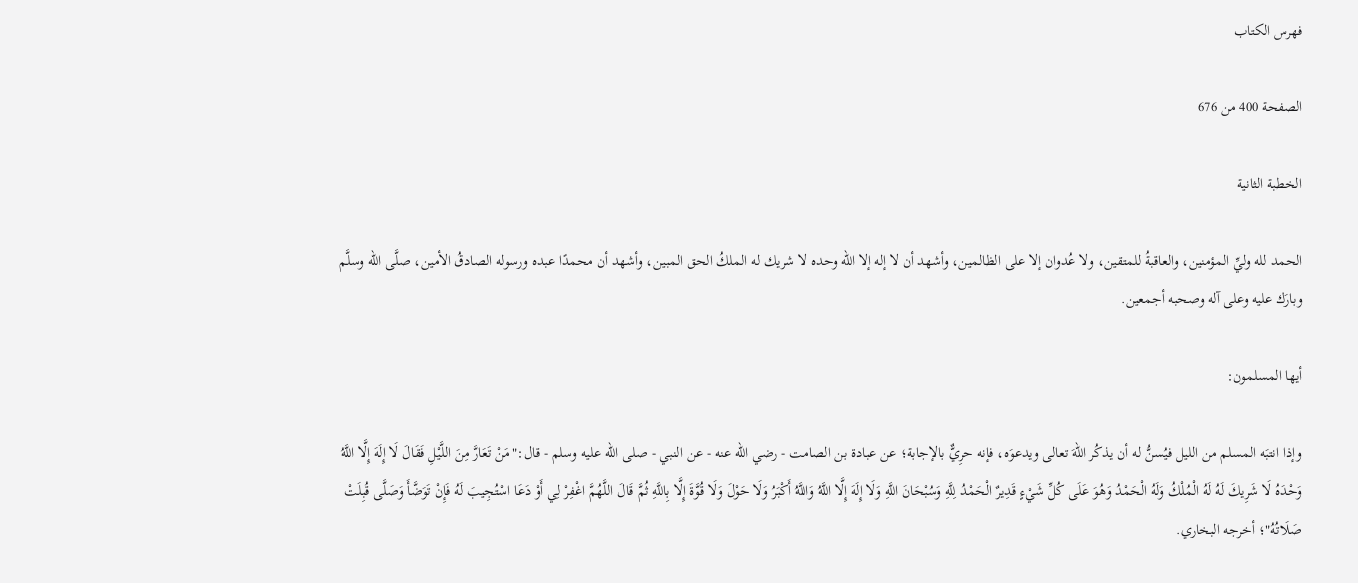فهرس الكتاب

الصفحة 400 من 676

الخطبة الثانية

الحمد لله وليِّ المؤمنين، والعاقبةُ للمتقين، ولا عُدوان إلا على الظالمين، وأشهد أن لا إله إلا الله وحده لا شريك له الملكُ الحق المبين، وأشهد أن محمدًا عبده ورسوله الصادقُ الأمين، صلَّى الله وسلَّم وبارَك عليه وعلى آله وصحبه أجمعين.

أيها المسلمون:

وإذا انتبَه المسلم من الليل فيُسنُّ له أن يذكُر اللهَ تعالى ويدعوَه، فإنه حرِيٌّ بالإجابة؛ عن عبادة بن الصامت - رضي الله عنه - عن النبي - صلى الله عليه وسلم - قال:"مَنْ تَعَارَّ مِنَ اللَّيْلِ فَقَالَ لَا إِلَهَ إِلَّا اللَّهُ وَحْدَهُ لَا شَرِيكَ لَهُ لَهُ الْمُلْكُ وَلَهُ الْحَمْدُ وَهُوَ عَلَى كُلِّ شَيْءٍ قَدِيرٌ الْحَمْدُ لِلَّهِ وَسُبْحَانَ اللَّهِ وَلَا إِلَهَ إِلَّا اللَّهُ وَاللَّهُ أَكْبَرُ وَلَا حَوْلَ وَلَا قُوَّةَ إِلَّا بِاللَّهِ ثُمَّ قَالَ اللَّهُمَّ اغْفِرْ لِي أَوْ دَعَا اسْتُجِيبَ لَهُ فَإِنْ تَوَضَّأَ وَصَلَّى قُبِلَتْ صَلَاتُهُ"؛ أخرجه البخاري.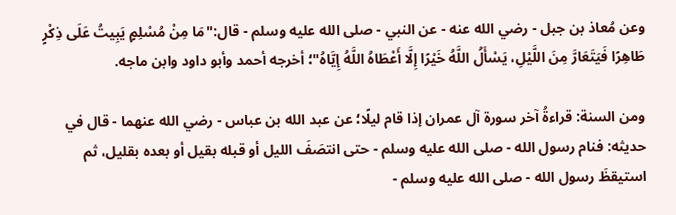وعن مُعاذ بن جبل - رضي الله عنه - عن النبي - صلى الله عليه وسلم - قال:"مَا مِنْ مُسْلِمٍ يَبِيتُ عَلَى ذِكْرٍ طَاهِرًا فَيَتَعَارَّ مِنَ اللَّيْلِ، يَسْأَلُ اللَّهُ خَيْرًا إِلَّا أَعْطَاهُ اللَّهُ إِيَّاهُ"؛ أخرجه أحمد وأبو داود وابن ماجه.

ومن السنة: قراءةُ آخر سورة آل عمران إذا قام ليلًا؛ عن عبد الله بن عباس - رضي الله عنهما - قال في حديثه: فنام رسول الله - صلى الله عليه وسلم - حتى انتصَفَ الليل أو قبله بقيل أو بعده بقليل، ثم استيقظَ رسول الله - صلى الله عليه وسلم -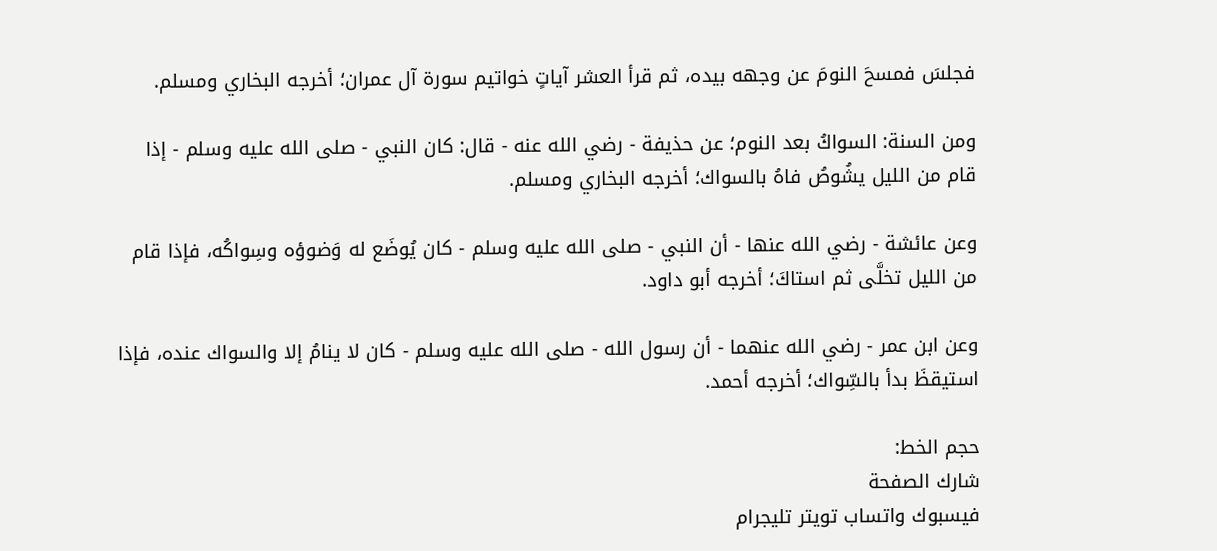فجلسَ فمسحَ النومَ عن وجهه بيده، ثم قرأ العشر آياتٍ خواتيم سورة آل عمران؛ أخرجه البخاري ومسلم.

ومن السنة: السواكُ بعد النوم؛ عن حذيفة - رضي الله عنه - قال: كان النبي - صلى الله عليه وسلم - إذا قام من الليل يشُوصُ فاهُ بالسواك؛ أخرجه البخاري ومسلم.

وعن عائشة - رضي الله عنها - أن النبي - صلى الله عليه وسلم - كان يُوضَع له وَضوؤه وسِواكُه، فإذا قام من الليل تخلَّى ثم استاكَ؛ أخرجه أبو داود.

وعن ابن عمر - رضي الله عنهما - أن رسول الله - صلى الله عليه وسلم - كان لا ينامُ إلا والسواك عنده، فإذا استيقظَ بدأ بالسِّواك؛ أخرجه أحمد.

حجم الخط:
شارك الصفحة
فيسبوك واتساب تويتر تليجرام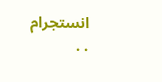انستجرام
. .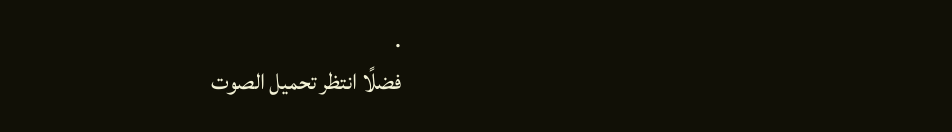.
فضلًا انتظر تحميل الصوت